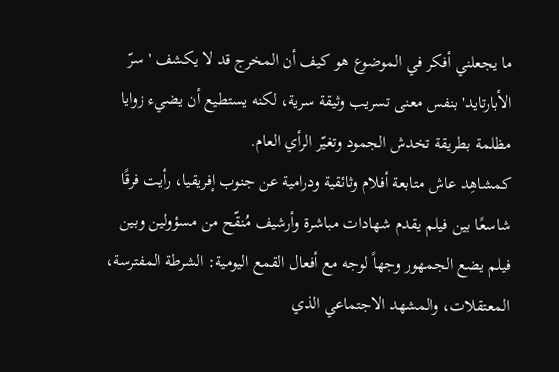ما يجعلني أفكر في الموضوع هو كيف أن المخرج قد لا يكشف 'سرّ الأبارتايد' بنفس معنى تسريب وثيقة سرية، لكنه يستطيع أن يضيء زوايا مظلمة بطريقة تخدش الجمود وتغيّر الرأي العام.
كمشاهِد عاش متابعة أفلام وثائقية ودرامية عن جنوب إفريقيا، رأيت فرقًا شاسعًا بين فيلم يقدم شهادات مباشرة وأرشيف مُنقّح من مسؤولين وبين فيلم يضع الجمهور وجهاً لوجه مع أفعال القمع اليومية: الشرطة المفترسة، المعتقلات، والمشهد الاجتماعي الذي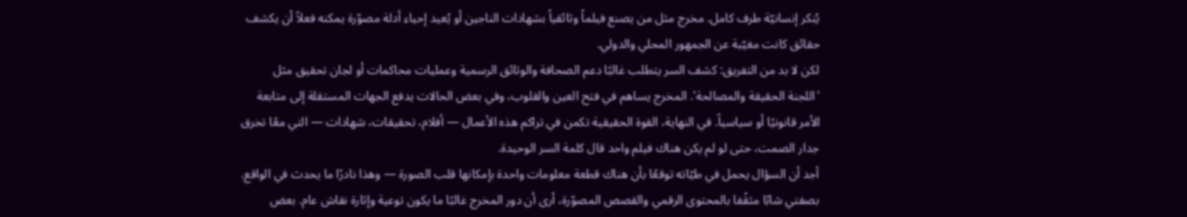يُنكر إنسانيّة طرف كامل. مخرج مثل من يصنع فيلماً وثائقياً بشهادات الناجين أو يُعيد إحياء أدلة مصوّرة يمكنه فعلاً أن يكشف حقائق كانت مغيّبة عن الجمهور المحلي والدولي.
لكن لا بد من التفريق: كشف السر يتطلب غالبًا دعم الصحافة والوثائق الرسمية وعمليات محاكمات أو لجان تحقيق مثل 'اللجنة الحقيقة والمصالحة'. المخرج يساهم في فتح العين والقلوب، وفي بعض الحالات يدفع الجهات المستقلة إلى متابعة الأمر قانونيًا أو سياسياً. في النهاية، القوة الحقيقية تكمن في تراكم هذه الأعمال — أفلام، تحقيقات، شهادات — التي معًا تخرق جدار الصمت، حتى لو لم يكن هناك فيلم واحد قال كلمة السر الوحيدة.
أجد أن السؤال يحمل في طيّاته توقعًا بأن هناك قطعة معلومات واحدة بإمكانها قلب الصورة — وهذا نادرًا ما يحدث في الواقع.
بصفتي شابًا مثقًفا بالمحتوى الرقمي والقصص المصوّرة، أرى أن دور المخرج غالبًا ما يكون توعية وإثارة نقاش عام. بعض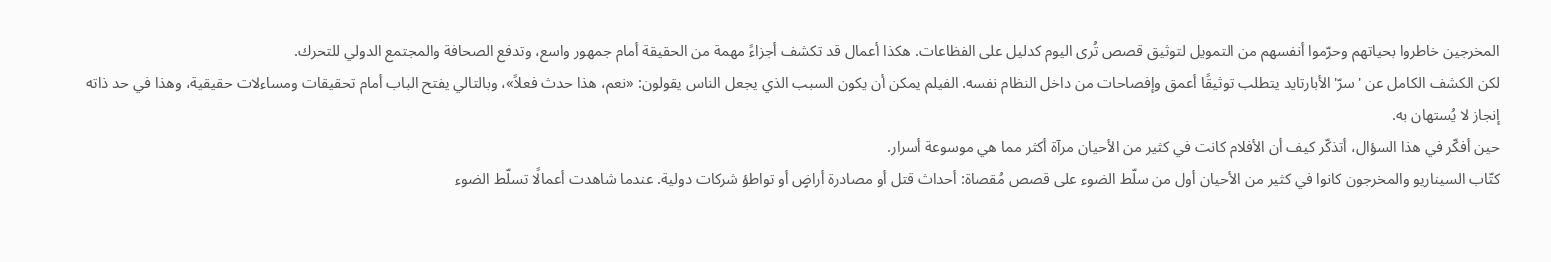المخرجين خاطروا بحياتهم وحرّموا أنفسهم من التمويل لتوثيق قصص تُرى اليوم كدليل على الفظاعات. هكذا أعمال قد تكشف أجزاءً مهمة من الحقيقة أمام جمهور واسع، وتدفع الصحافة والمجتمع الدولي للتحرك.
لكن الكشف الكامل عن 'سرّ' الأبارتايد يتطلب توثيقًا أعمق وإفصاحات من داخل النظام نفسه. الفيلم يمكن أن يكون السبب الذي يجعل الناس يقولون: «نعم، هذا حدث فعلاً»، وبالتالي يفتح الباب أمام تحقيقات ومساءلات حقيقية، وهذا في حد ذاته إنجاز لا يُستهان به.
حين أفكّر في هذا السؤال، أتذكّر كيف أن الأفلام كانت في كثير من الأحيان مرآة أكثر مما هي موسوعة أسرار.
كتّاب السيناريو والمخرجون كانوا في كثير من الأحيان أول من سلّط الضوء على قصص مُقصاة: أحداث قتل أو مصادرة أراضٍ أو تواطؤ شركات دولية. عندما شاهدت أعمالًا تسلّط الضوء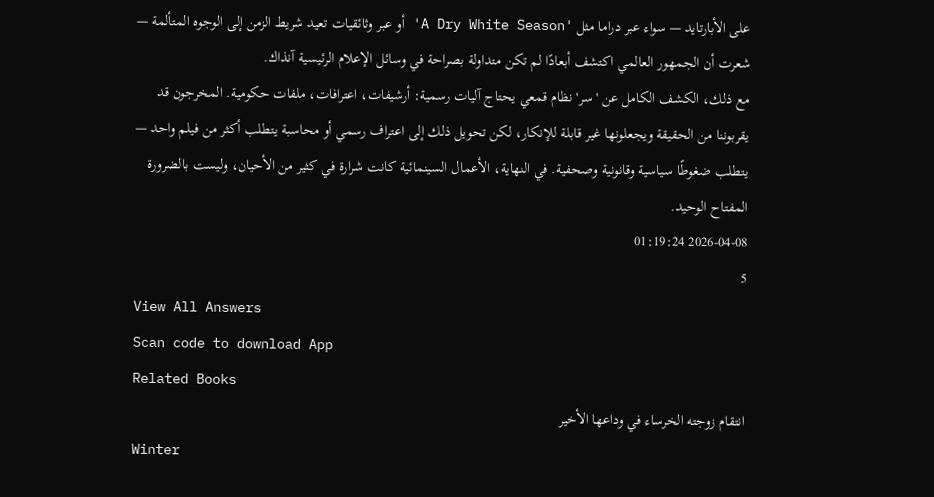على الأبارتايد — سواء عبر دراما مثل 'A Dry White Season' أو عبر وثائقيات تعيد شريط الزمن إلى الوجوه المتألمة — شعرت أن الجمهور العالمي اكتشف أبعادًا لم تكن متداولة بصراحة في وسائل الإعلام الرئيسية آنذاك.
مع ذلك، الكشف الكامل عن 'سر' نظام قمعي يحتاج آليات رسمية: أرشيفات، اعترافات، ملفات حكومية. المخرجون قد يقربوننا من الحقيقة ويجعلونها غير قابلة للإنكار، لكن تحويل ذلك إلى اعتراف رسمي أو محاسبة يتطلب أكثر من فيلم واحد — يتطلب ضغوطًا سياسية وقانونية وصحفية. في النهاية، الأعمال السينمائية كانت شرارة في كثير من الأحيان، وليست بالضرورة المفتاح الوحيد.
2026-04-08 01:19:24
5
View All Answers
Scan code to download App
Related Books
انتقام زوجته الخرساء في وداعها الأخير
Winter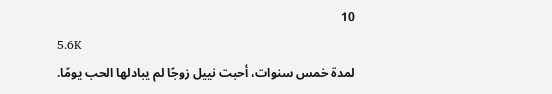10
5.6K
لمدة خمس سنوات، أحبت نييل زوجًا لم يبادلها الحب يومًا.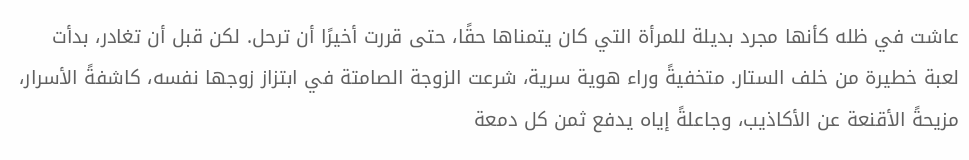عاشت في ظله كأنها مجرد بديلة للمرأة التي كان يتمناها حقًا، حتى قررت أخيرًا أن ترحل. لكن قبل أن تغادر، بدأت لعبة خطيرة من خلف الستار. متخفيةً وراء هوية سرية، شرعت الزوجة الصامتة في ابتزاز زوجها نفسه، كاشفةً الأسرار، مزيحةً الأقنعة عن الأكاذيب، وجاعلةً إياه يدفع ثمن كل دمعة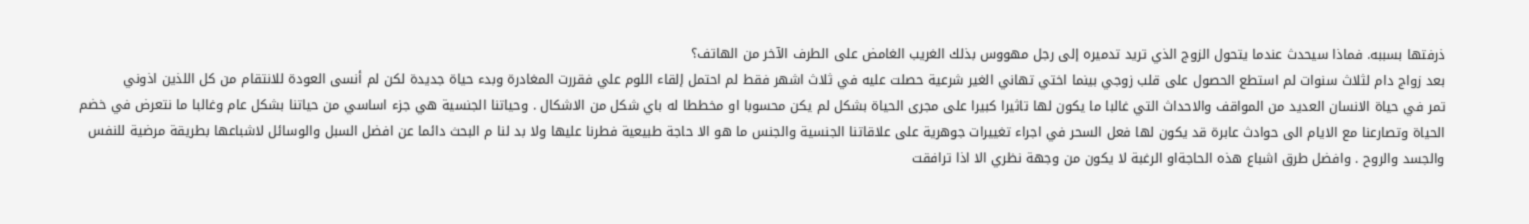ذرفتها بسببه. فماذا سيحدث عندما يتحول الزوج الذي تريد تدميره إلى رجل مهووس بذلك الغريب الغامض على الطرف الآخر من الهاتف؟
بعد زواج دام لثلاث سنوات لم استطع الحصول على قلب زوجي بينما اختي تهاني الغير شرعية حصلت عليه في ثلاث اشهر فقط لم احتمل إلقاء اللوم علي فقررت المغادرة وبدء حياة جديدة لكن لم أنسى العودة للانتقام من كل اللذين اذوني
تمر في حياة الانسان العديد من المواقف والاحداث التي غالبا ما يكون لها تاثيرا كبيرا على مجرى الحياة بشكل لم يكن محسوبا او مخططا له باي شكل من الاشكال . وحياتنا الجنسية هي جزء اساسي من حياتنا بشكل عام وغالبا ما نتعرض في خضم الحياة وتصارعنا مع الايام الى حوادث عابرة قد يكون لها فعل السحر في اجراء تغييرات جوهرية على علاقاتنا الجنسية والجنس ما هو الا حاجة طبيعية فطرنا عليها ولا بد لنا م البحث دائما عن افضل السبل والوسائل لاشباعها بطريقة مرضية للنفس والجسد والروح . وافضل طرق اشباع هذه الحاجةاو الرغبة لا يكون من وجهة نظري الا اذا ترافقت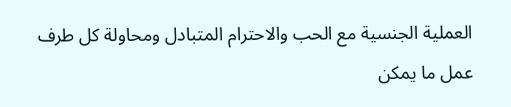العملية الجنسية مع الحب والاحترام المتبادل ومحاولة كل طرف عمل ما يمكن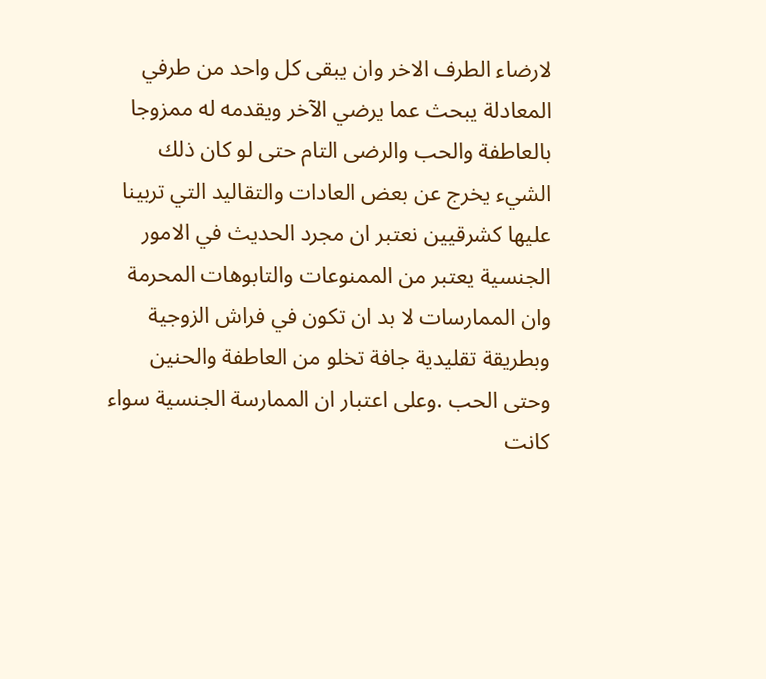لارضاء الطرف الاخر وان يبقى كل واحد من طرفي المعادلة يبحث عما يرضي الآخر ويقدمه له ممزوجا بالعاطفة والحب والرضى التام حتى لو كان ذلك الشيء يخرج عن بعض العادات والتقاليد التي تربينا عليها كشرقيين نعتبر ان مجرد الحديث في الامور الجنسية يعتبر من الممنوعات والتابوهات المحرمة وان الممارسات لا بد ان تكون في فراش الزوجية وبطريقة تقليدية جافة تخلو من العاطفة والحنين وحتى الحب .وعلى اعتبار ان الممارسة الجنسية سواء كانت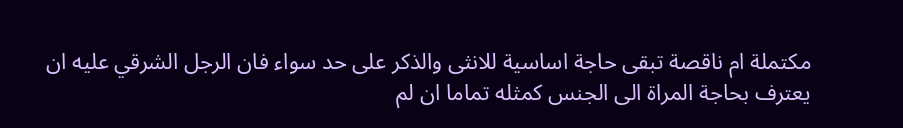مكتملة ام ناقصة تبقى حاجة اساسية للانثى والذكر على حد سواء فان الرجل الشرقي عليه ان يعترف بحاجة المراة الى الجنس كمثله تماما ان لم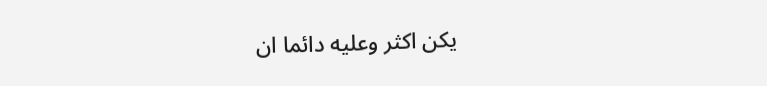يكن اكثر وعليه دائما ان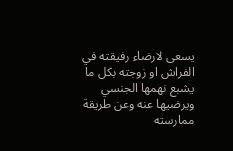يسعى لارضاء رفيقته في الفراش او زوجته بكل ما يشبع نهمها الجنسي ويرضيها عنه وعن طريقة ممارسته